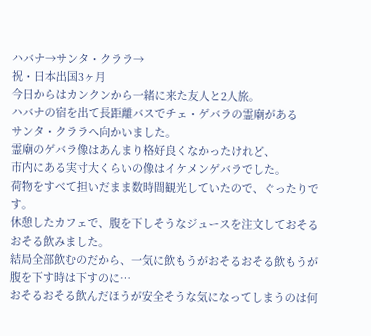ハバナ→サンタ・クララ→
祝・日本出国3ヶ月
今日からはカンクンから一緒に来た友人と2人旅。
ハバナの宿を出て長距離バスでチェ・ゲバラの霊廟がある
サンタ・クララへ向かいました。
霊廟のゲバラ像はあんまり格好良くなかったけれど、
市内にある実寸大くらいの像はイケメンゲバラでした。
荷物をすべて担いだまま数時間観光していたので、ぐったりです。
休憩したカフェで、腹を下しそうなジュースを注文しておそるおそる飲みました。
結局全部飲むのだから、一気に飲もうがおそるおそる飲もうが腹を下す時は下すのに…
おそるおそる飲んだほうが安全そうな気になってしまうのは何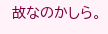故なのかしら。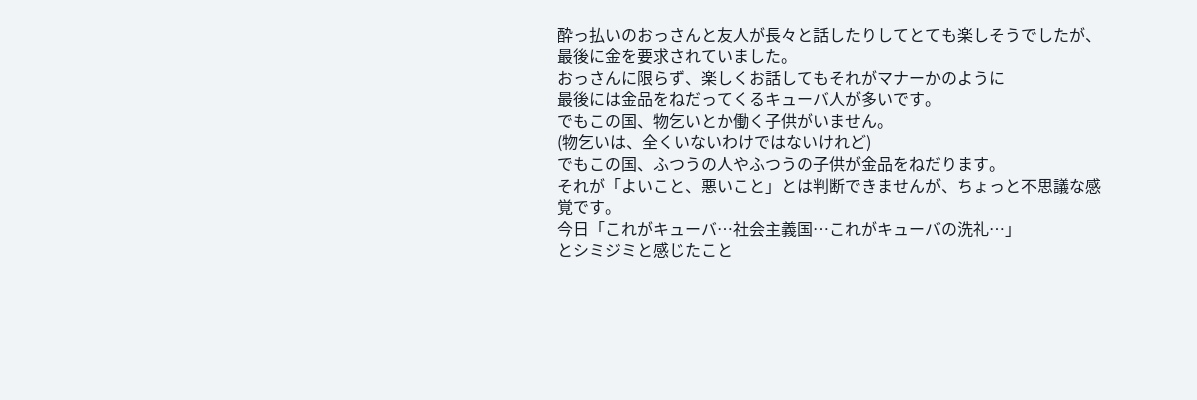酔っ払いのおっさんと友人が長々と話したりしてとても楽しそうでしたが、
最後に金を要求されていました。
おっさんに限らず、楽しくお話してもそれがマナーかのように
最後には金品をねだってくるキューバ人が多いです。
でもこの国、物乞いとか働く子供がいません。
(物乞いは、全くいないわけではないけれど)
でもこの国、ふつうの人やふつうの子供が金品をねだります。
それが「よいこと、悪いこと」とは判断できませんが、ちょっと不思議な感覚です。
今日「これがキューバ…社会主義国…これがキューバの洗礼…」
とシミジミと感じたこと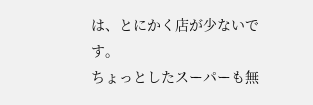は、とにかく店が少ないです。
ちょっとしたスーパーも無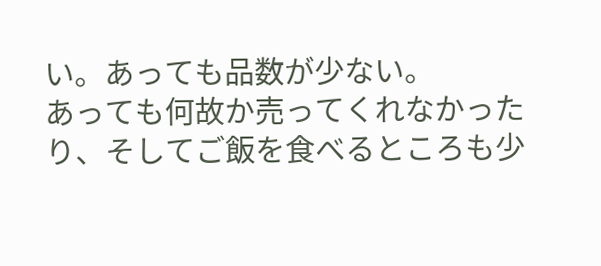い。あっても品数が少ない。
あっても何故か売ってくれなかったり、そしてご飯を食べるところも少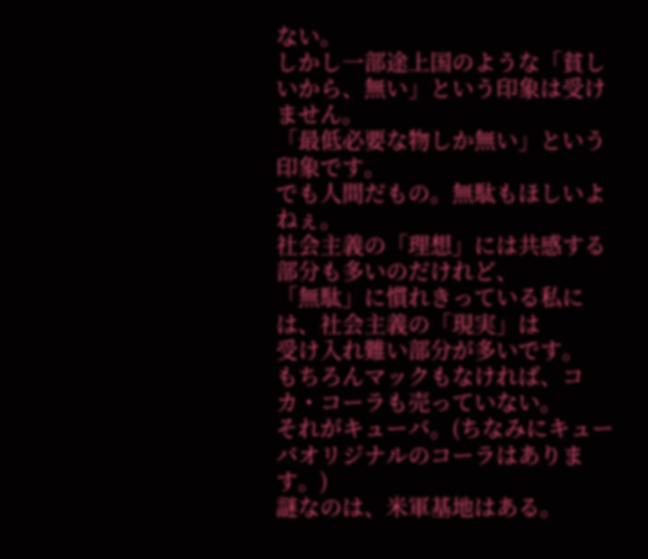ない。
しかし一部途上国のような「貧しいから、無い」という印象は受けません。
「最低必要な物しか無い」という印象です。
でも人間だもの。無駄もほしいよねぇ。
社会主義の「理想」には共感する部分も多いのだけれど、
「無駄」に慣れきっている私には、社会主義の「現実」は
受け入れ難い部分が多いです。
もちろんマックもなければ、コカ・コーラも売っていない。
それがキューバ。(ちなみにキューバオリジナルのコーラはあります。)
謎なのは、米軍基地はある。